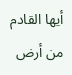أيها القادم من أرض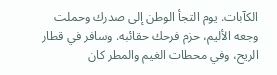الكآبات. يوم التجأ الوطن إلى صدرك وحملت وجعه الأليم، حزم فرحك حقائبه. وسافر في قطار الريح، وفي محطات الغيم والمطر كان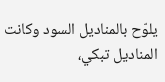يلوّح بالمناديل السود وكانت المناديل تبكي،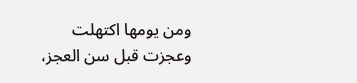ومن يومها اكتهلت وعجزت قبل سن العجز،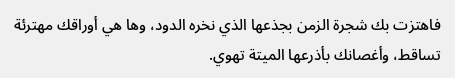فاهتزت بك شجرة الزمن بجذعها الذي نخره الدود، وها هي أوراقك مهترئة تساقط، وأغصانك بأذرعها الميتة تهوي.